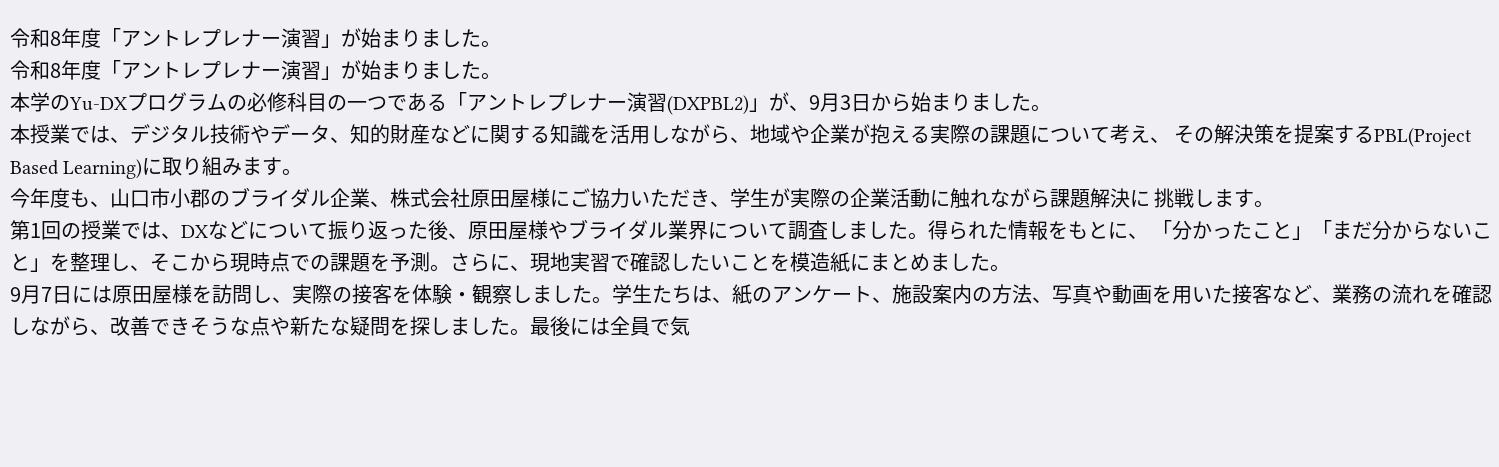令和8年度「アントレプレナー演習」が始まりました。
令和8年度「アントレプレナー演習」が始まりました。
本学のYu-DXプログラムの必修科目の一つである「アントレプレナー演習(DXPBL2)」が、9月3日から始まりました。
本授業では、デジタル技術やデータ、知的財産などに関する知識を活用しながら、地域や企業が抱える実際の課題について考え、 その解決策を提案するPBL(Project Based Learning)に取り組みます。
今年度も、山口市小郡のブライダル企業、株式会社原田屋様にご協力いただき、学生が実際の企業活動に触れながら課題解決に 挑戦します。
第1回の授業では、DXなどについて振り返った後、原田屋様やブライダル業界について調査しました。得られた情報をもとに、 「分かったこと」「まだ分からないこと」を整理し、そこから現時点での課題を予測。さらに、現地実習で確認したいことを模造紙にまとめました。
9月7日には原田屋様を訪問し、実際の接客を体験・観察しました。学生たちは、紙のアンケート、施設案内の方法、写真や動画を用いた接客など、業務の流れを確認しながら、改善できそうな点や新たな疑問を探しました。最後には全員で気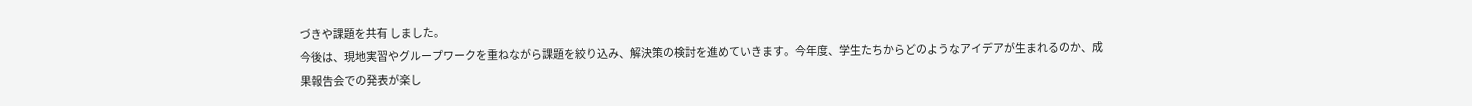づきや課題を共有 しました。
今後は、現地実習やグループワークを重ねながら課題を絞り込み、解決策の検討を進めていきます。今年度、学生たちからどのようなアイデアが生まれるのか、成果報告会での発表が楽し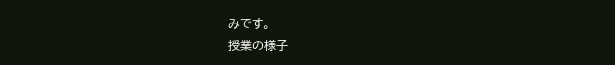みです。
授業の様子